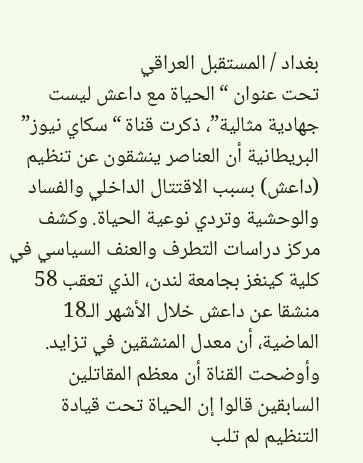بغداد / المستقبل العراقي
تحت عنوان “الحياة مع داعش ليست جهادية مثالية”، ذكرت قناة “سكاي نيوز” البريطانية أن العناصر ينشقون عن تنظيم (داعش) بسبب الاقتتال الداخلي والفساد والوحشية وتردي نوعية الحياة. وكشف مركز دراسات التطرف والعنف السياسي في كلية كينغز بجامعة لندن، الذي تعقب 58 منشقا عن داعش خلال الأشهر الـ18 الماضية، أن معدل المنشقين في تزايد. وأوضحت القناة أن معظم المقاتلين السابقين قالوا إن الحياة تحت قيادة التنظيم لم تلب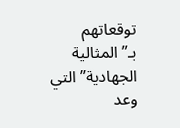توقعاتهم بـ”المثالية الجهادية” التي وعد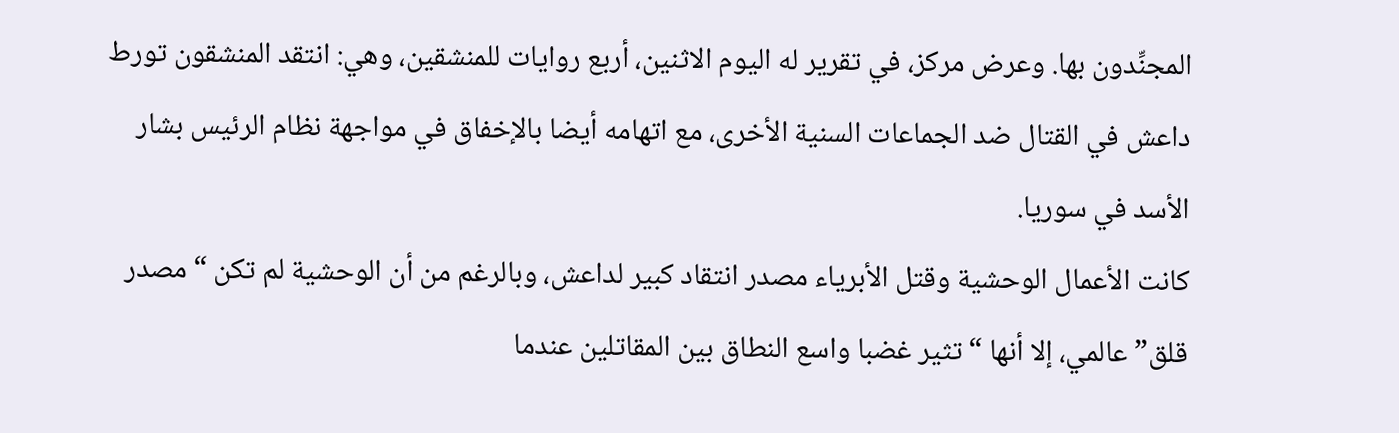المجنِّدون بها. وعرض مركز، في تقرير له اليوم الاثنين، أربع روايات للمنشقين، وهي: انتقد المنشقون تورط داعش في القتال ضد الجماعات السنية الأخرى، مع اتهامه أيضا بالإخفاق في مواجهة نظام الرئيس بشار الأسد في سوريا.
كانت الأعمال الوحشية وقتل الأبرياء مصدر انتقاد كبير لداعش، وبالرغم من أن الوحشية لم تكن “مصدر قلق” عالمي، إلا أنها “تثير غضبا واسع النطاق بين المقاتلين عندما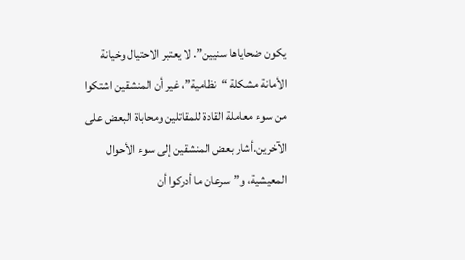يكون ضحاياها سنيين”. لا يعتبر الاحتيال وخيانة الأمانة مشكلة “نظامية”، غير أن المنشقين اشتكوا من سوء معاملة القادة للمقاتلين ومحاباة البعض على الآخرين.أشار بعض المنشقين إلى سوء الأحوال المعيشية، و”سرعان ما أدركوا أن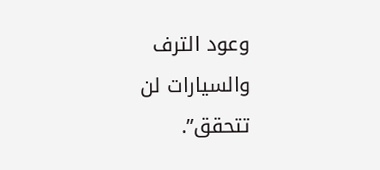وعود الترف والسيارات لن تتحقق”.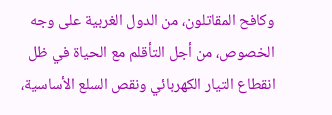وكافح المقاتلون، من الدول الغربية على وجه الخصوص، من أجل التأقلم مع الحياة في ظل انقطاع التيار الكهربائي ونقص السلع الأساسية،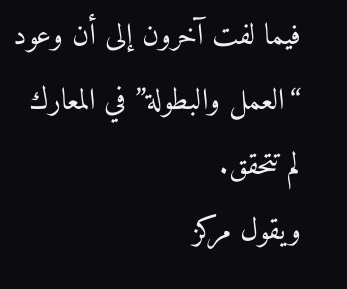فيما لفت آخرون إلى أن وعود “العمل والبطولة” في المعارك لم تتحقق.
ويقول مركز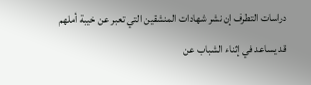دراسات التطرف إن نشر شهادات المنشقين التي تعبر عن خيبة أملهم قد يساعد في إثناء الشباب عن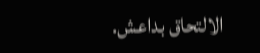الالتحاق بداعش.